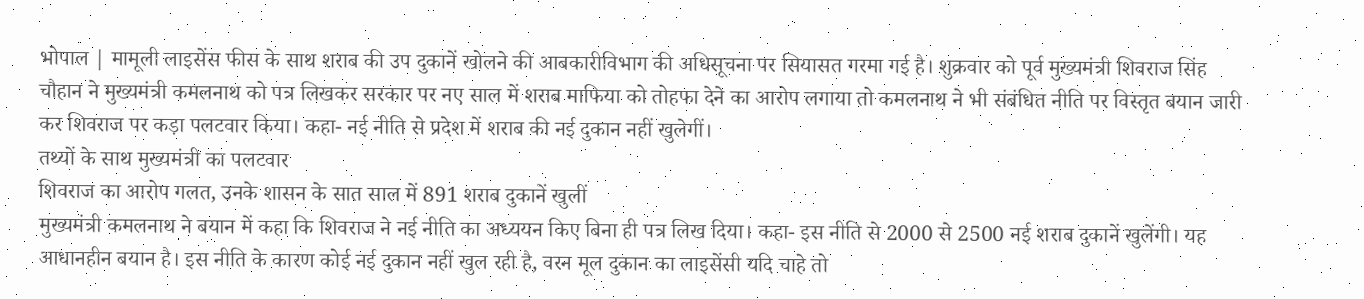भोपाल | मामूली लाइसेंस फीस के साथ शराब की उप दुकानें खोलने की आबकारीविभाग की अधिसूचना पर सियासत गरमा गई है। शुक्रवार को पूर्व मुख्यमंत्री शिवराज सिंह चौहान ने मुख्यमंत्री कमलनाथ को पत्र लिखकर सरकार पर नए साल में शराब माफिया को तोहफा देने का आरोप लगाया तो कमलनाथ ने भी संबंधित नीति पर विस्तृत बयान जारी कर शिवराज पर कड़ा पलटवार किया। कहा- नई नीति से प्रदेश में शराब की नई दुकान नहीं खुलेगीं।
तथ्यों के साथ मुख्यमंत्री का पलटवार
शिवराज का आरोप गलत, उनके शासन के सात साल में 891 शराब दुकानें खुलीं
मुख्यमंत्री कमलनाथ ने बयान में कहा कि शिवराज ने नई नीति का अध्ययन किए बिना ही पत्र लिख दिया। कहा- इस नीति से 2000 से 2500 नई शराब दुकानें खुलेंगी। यह आधानहीन बयान है। इस नीति के कारण कोई नई दुकान नहीं खुल रही है, वरन मूल दुकान का लाइसेंसी यदि चाहे तो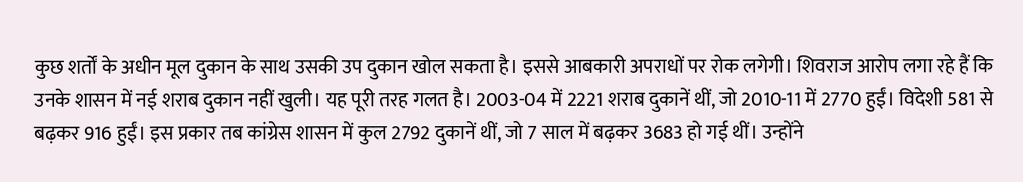कुछ शर्तों के अधीन मूल दुकान के साथ उसकी उप दुकान खोल सकता है। इससे आबकारी अपराधों पर रोक लगेगी। शिवराज आरोप लगा रहे हैं कि उनके शासन में नई शराब दुकान नहीं खुली। यह पूरी तरह गलत है। 2003-04 में 2221 शराब दुकानें थीं, जो 2010-11 में 2770 हुईं। विदेशी 581 से बढ़कर 916 हुईं। इस प्रकार तब कांग्रेस शासन में कुल 2792 दुकानें थीं, जो 7 साल में बढ़कर 3683 हो गई थीं। उन्होंने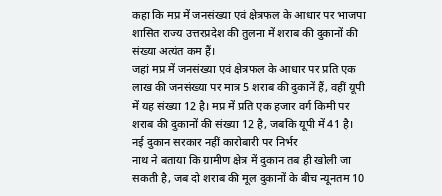कहा कि मप्र में जनसंख्या एवं क्षेत्रफल के आधार पर भाजपा शासित राज्य उत्तरप्रदेश की तुलना में शराब की दुकानों की संख्या अत्यंत कम हैं।
जहां मप्र में जनसंख्या एवं क्षेत्रफल के आधार पर प्रति एक लाख की जनसंख्या पर मात्र 5 शराब की दुकानें हैं, वहीं यूपी में यह संख्या 12 है। मप्र में प्रति एक हजार वर्ग किमी पर शराब की दुकानों की संख्या 12 है, जबकि यूपी में 41 है।
नई दुकान सरकार नहीं कारोबारी पर निर्भर
नाथ ने बताया कि ग्रामीण क्षेत्र में दुकान तब ही खोली जा सकती है, जब दो शराब की मूल दुकानों के बीच न्यूनतम 10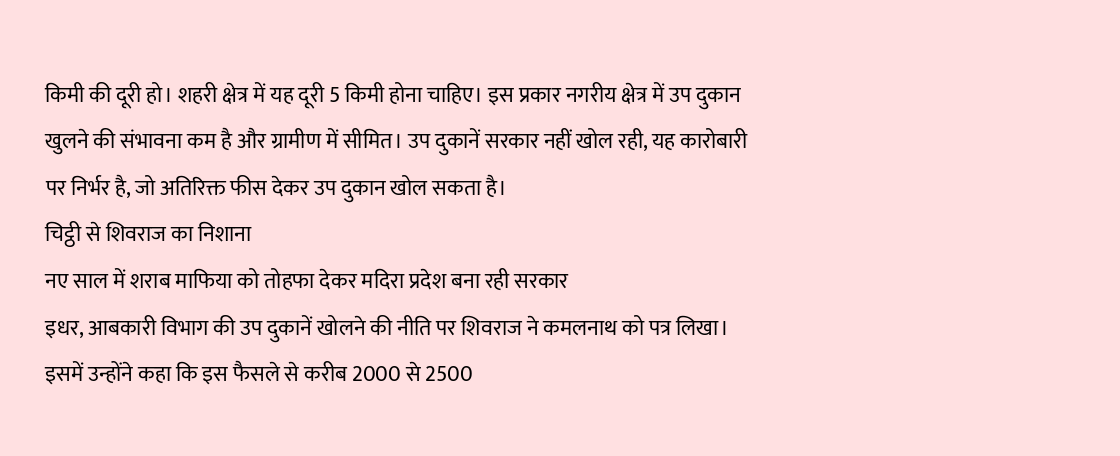किमी की दूरी हो। शहरी क्षेत्र में यह दूरी 5 किमी होना चाहिए। इस प्रकार नगरीय क्षेत्र में उप दुकान खुलने की संभावना कम है और ग्रामीण में सीमित। उप दुकानें सरकार नहीं खोल रही, यह कारोबारी पर निर्भर है, जो अतिरिक्त फीस देकर उप दुकान खोल सकता है।
चिट्ठी से शिवराज का निशाना
नए साल में शराब माफिया को तोहफा देकर मदिरा प्रदेश बना रही सरकार
इधर, आबकारी विभाग की उप दुकानें खोलने की नीति पर शिवराज ने कमलनाथ को पत्र लिखा। इसमें उन्होंने कहा कि इस फैसले से करीब 2000 से 2500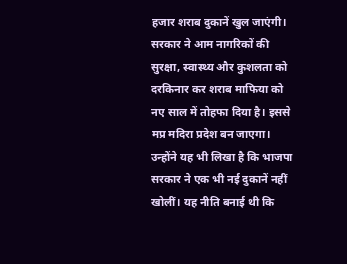हजार शराब दुकानें खुल जाएंगी। सरकार ने आम नागरिकों की सुरक्षा, स्वास्थ्य और कुशलता को दरकिनार कर शराब माफिया को नए साल में तोहफा दिया है। इससे मप्र मदिरा प्रदेश बन जाएगा। उन्होंने यह भी लिखा है कि भाजपा सरकार ने एक भी नई दुकानें नहीं खोलीं। यह नीति बनाई थी कि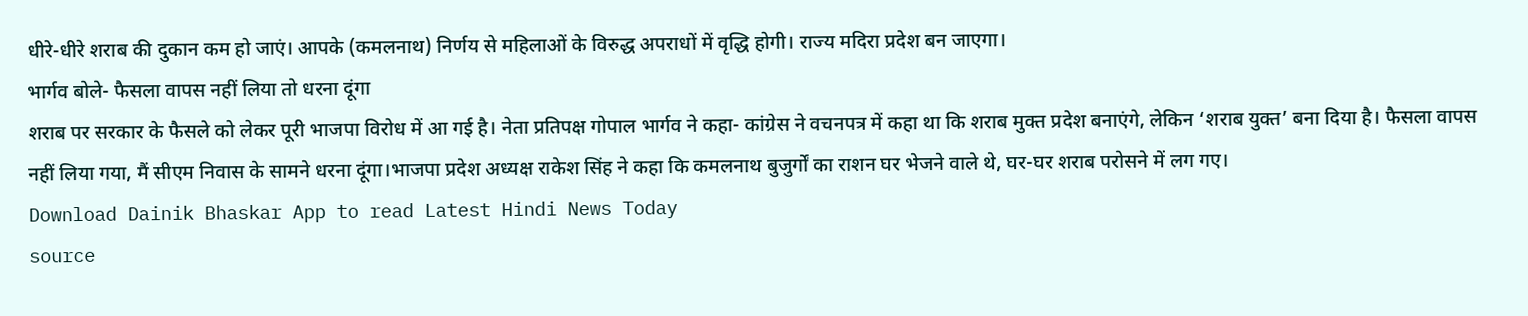धीरे-धीरे शराब की दुकान कम हो जाएं। आपके (कमलनाथ) निर्णय से महिलाओं के विरुद्ध अपराधों में वृद्धि होगी। राज्य मदिरा प्रदेश बन जाएगा।
भार्गव बोले- फैसला वापस नहीं लिया तो धरना दूंगा
शराब पर सरकार के फैसले को लेकर पूरी भाजपा विरोध में आ गई है। नेता प्रतिपक्ष गोपाल भार्गव ने कहा- कांग्रेस ने वचनपत्र में कहा था कि शराब मुक्त प्रदेश बनाएंगे, लेकिन ‘शराब युक्त’ बना दिया है। फैसला वापस नहीं लिया गया, मैं सीएम निवास के सामने धरना दूंगा।भाजपा प्रदेश अध्यक्ष राकेश सिंह ने कहा कि कमलनाथ बुजुर्गों का राशन घर भेजने वाले थे, घर-घर शराब परोसने में लग गए।
Download Dainik Bhaskar App to read Latest Hindi News Today
source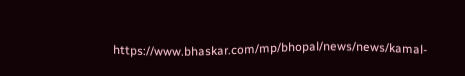https://www.bhaskar.com/mp/bhopal/news/news/kamal-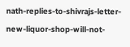nath-replies-to-shivrajs-letter-new-liquor-shop-will-not-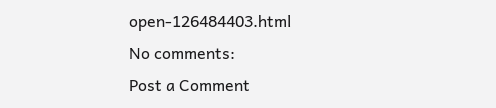open-126484403.html
No comments:
Post a Comment